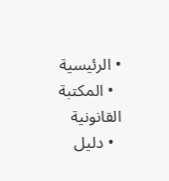• الرئيسية
  • المكتبة القانونية
  • دليل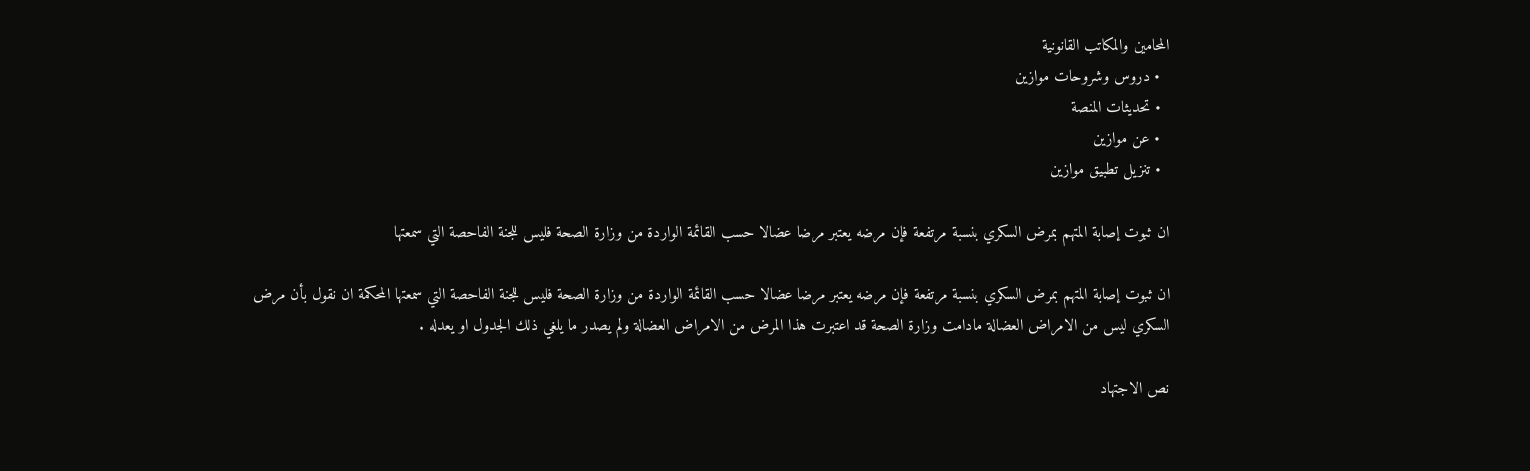المحامين والمكاتب القانونية
  • دروس وشروحات موازين
  • تحديثات المنصة
  • عن موازين
  • تنزيل تطبيق موازين

ان ثبوت إصابة المتهم بمرض السكري بنسبة مرتفعة فإن مرضه يعتبر مرضا عضالا حسب القائمة الواردة من وزارة الصحة فليس للجنة الفاحصة التي سمعتها

ان ثبوت إصابة المتهم بمرض السكري بنسبة مرتفعة فإن مرضه يعتبر مرضا عضالا حسب القائمة الواردة من وزارة الصحة فليس للجنة الفاحصة التي سمعتها المحكمة ان نقول بأن مرض السكري ليس من الامراض العضالة مادامت وزارة الصحة قد اعتبرت هذا المرض من الامراض العضالة ولم يصدر ما يلغي ذلك الجدول او يعدله .

نص الاجتهاد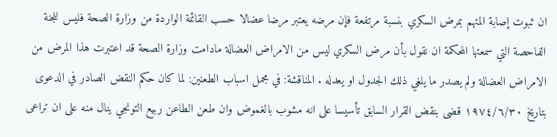ان ثبوت إصابة المتهم بمرض السكري بنسبة مرتفعة فإن مرضه يعتبر مرضا عضالا حسب القائمة الواردة من وزارة الصحة فليس للجنة الفاحصة التي سمعتها المحكمة ان نقول بأن مرض السكري ليس من الامراض العضالة مادامت وزارة الصحة قد اعتبرت هذا المرض من الامراض العضالة ولم يصدر ما يلغي ذلك الجدول او يعدله . المناقشة: في مجمل اسباب الطعنين: لما كان حكم النقض الصادر في الدعوى بتاريخ ١٩٧٤/٦/٣٠ قضى بنقض القرار السابق تأسيسا على انه مشوب بالغموض وان طعن الطاعن ربيع التونجي ينال منه على ان تراعى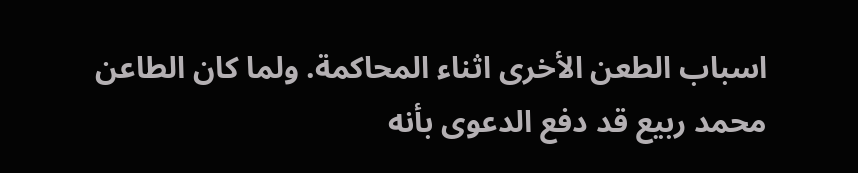اسباب الطعن الأخرى اثناء المحاكمة. ولما كان الطاعن محمد ربيع قد دفع الدعوى بأنه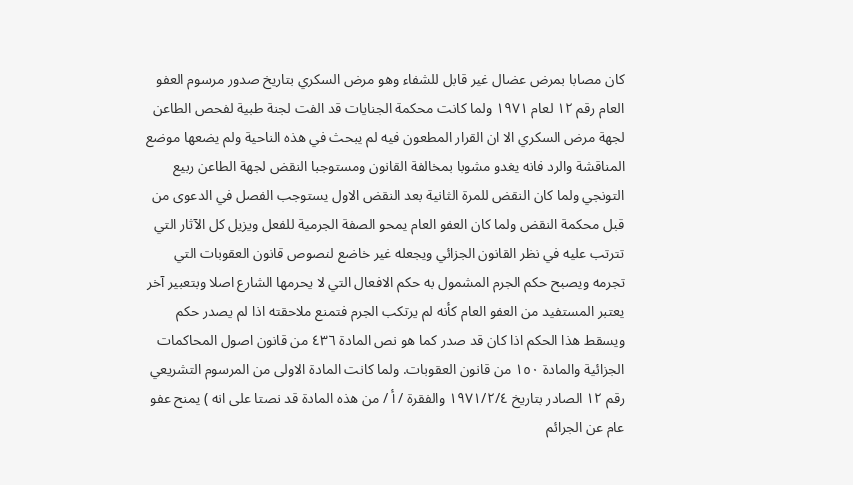كان مصابا بمرض عضال غير قابل للشفاء وهو مرض السكري بتاريخ صدور مرسوم العفو العام رقم ۱۲ لعام ۱۹۷۱ ولما كانت محكمة الجنايات قد الفت لجنة طبية لفحص الطاعن لجهة مرض السكري الا ان القرار المطعون فيه لم يبحث في هذه الناحية ولم يضعها موضع المناقشة والرد فانه يغدو مشوبا بمخالفة القانون ومستوجبا النقض لجهة الطاعن ربيع التونجي ولما كان النقض للمرة الثانية بعد النقض الاول يستوجب الفصل في الدعوى من قبل محكمة النقض ولما كان العفو العام يمحو الصفة الجرمية للفعل ويزيل كل الآثار التي تترتب عليه في نظر القانون الجزائي ويجعله غير خاضع لنصوص قانون العقوبات التي تجرمه ويصبح حكم الجرم المشمول به حكم الافعال التي لا يحرمها الشارع اصلا وبتعبير آخر يعتبر المستفيد من العفو العام كأنه لم يرتكب الجرم فتمنع ملاحقته اذا لم يصدر حكم ويسقط هذا الحكم اذا كان قد صدر كما هو نص المادة ٤٣٦ من قانون اصول المحاكمات الجزائية والمادة ١٥٠ من قانون العقوبات. ولما كانت المادة الاولى من المرسوم التشريعي رقم ١٢ الصادر بتاريخ ١٩٧١/٢/٤ والفقرة / أ / من هذه المادة قد نصتا على انه ) يمنح عفو عام عن الجرائم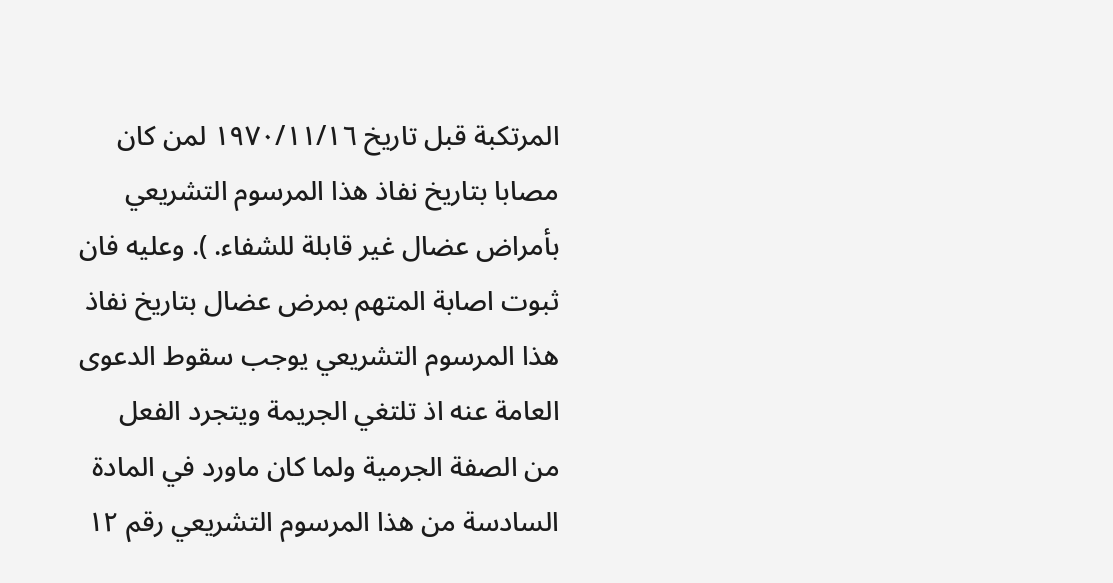المرتكبة قبل تاريخ ١٩٧٠/١١/١٦ لمن كان مصابا بتاريخ نفاذ هذا المرسوم التشريعي بأمراض عضال غير قابلة للشفاء. ). وعليه فان ثبوت اصابة المتهم بمرض عضال بتاريخ نفاذ هذا المرسوم التشريعي يوجب سقوط الدعوى العامة عنه اذ تلتغي الجريمة ويتجرد الفعل من الصفة الجرمية ولما كان ماورد في المادة السادسة من هذا المرسوم التشريعي رقم ١٢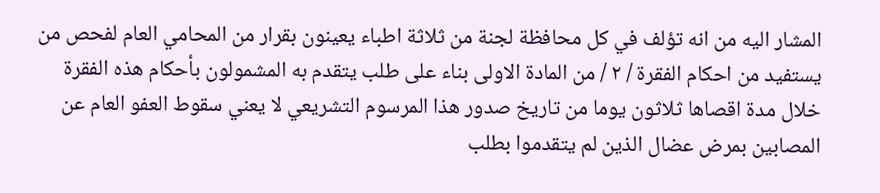المشار اليه من انه تؤلف في كل محافظة لجنة من ثلاثة اطباء يعينون بقرار من المحامي العام لفحص من يستفيد من احكام الفقرة / ٢ / من المادة الاولى بناء على طلب يتقدم به المشمولون بأحكام هذه الفقرة خلال مدة اقصاها ثلاثون يوما من تاريخ صدور هذا المرسوم التشريعي لا يعني سقوط العفو العام عن المصابين بمرض عضال الذين لم يتقدموا بطلب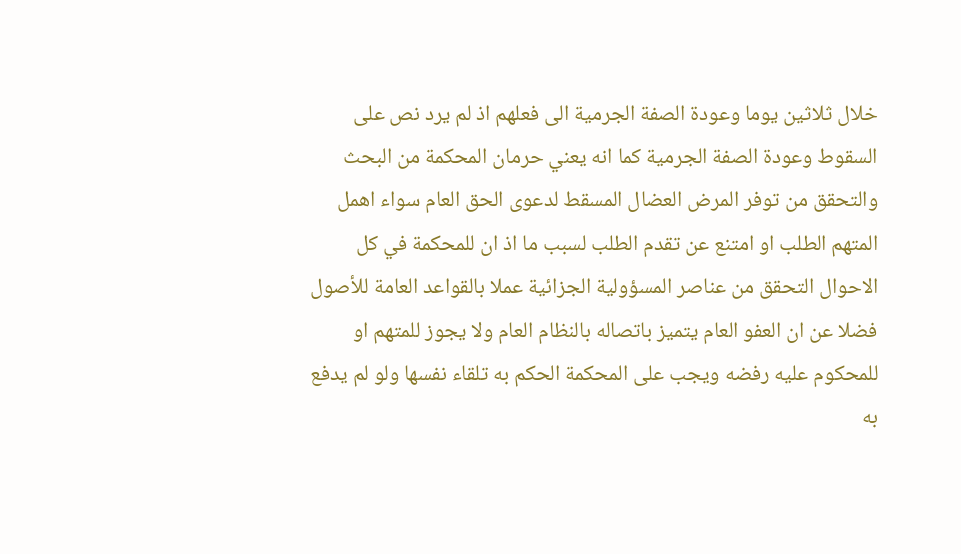خلال ثلاثين يوما وعودة الصفة الجرمية الى فعلهم اذ لم يرد نص على السقوط وعودة الصفة الجرمية كما انه يعني حرمان المحكمة من البحث والتحقق من توفر المرض العضال المسقط لدعوى الحق العام سواء اهمل المتهم الطلب او امتنع عن تقدم الطلب لسبب ما اذ ان للمحكمة في كل الاحوال التحقق من عناصر المسؤولية الجزائية عملا بالقواعد العامة للأصول فضلا عن ان العفو العام يتميز باتصاله بالنظام العام ولا يجوز للمتهم او للمحكوم عليه رفضه ويجب على المحكمة الحكم به تلقاء نفسها ولو لم يدفع به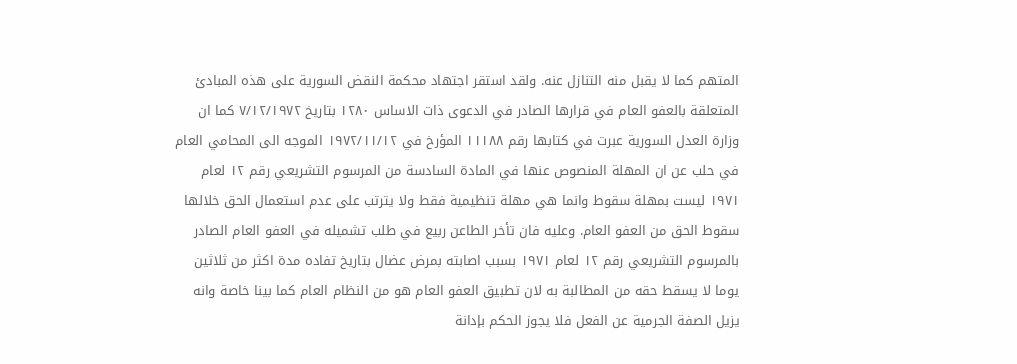المتهم كما لا يقبل منه التنازل عنه. ولقد استقر اجتهاد محكمة النقض السورية على هذه المبادئ المتعلقة بالعفو العام في قرارها الصادر في الدعوى ذات الاساس ۱۲۸۰ بتاريخ ٧/۱۲/۱۹۷۲ كما ان وزارة العدل السورية عبرت في كتابها رقم ۱۱۱۸۸ المؤرخ في ١٩٧٢/١١/١٢ الموجه الى المحامي العام في حلب عن ان المهلة المنصوص عنها في المادة السادسة من المرسوم التشريعي رقم ١٢ لعام ۱۹۷۱ ليست بمهلة سقوط وانما هي مهلة تنظيمية فقط ولا يترتب على عدم استعمال الحق خلالها سقوط الحق من العفو العام. وعليه فان تأخر الطاعن ربيع في طلب تشميله في العفو العام الصادر بالمرسوم التشريعي رقم ۱۲ لعام ۱۹۷۱ بسبب اصابته بمرض عضال بتاريخ تفاده مدة اكثر من ثلاثين يوما لا يسقط حقه من المطالبة به لان تطبيق العفو العام هو من النظام العام كما بينا خاصة وانه يزيل الصفة الجرمية عن الفعل فلا يجوز الحكم بإدانة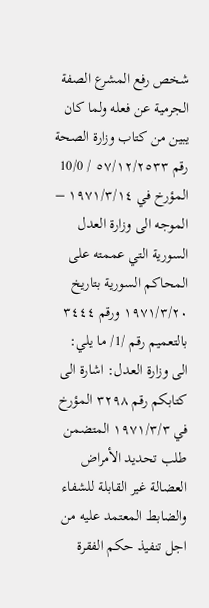شخص رفع المشرع الصفة الجرمية عن فعله ولما كان يبين من كتاب وزارة الصحة رقم ٥٧/١٢/٢٥٣٣ / 10/0 المؤرخ في ۱۹۷۱/۳/۱٤ – الموجه الى وزارة العدل السورية التي عممته على المحاكم السورية بتاريخ ۱۹۷۱/۳/۲۰ ورقم ٣٤٤٤ بالتعميم رقم /1/ ما يلي: الى وزارة العدل: اشارة الى كتابكم رقم ۳۲۹۸ المؤرخ في ۱۹۷۱/۳/۳ المتضمن طلب تحديد الأمراض العضالة غير القابلة للشفاء والضابط المعتمد عليه من اجل تنفيذ حكم الفقرة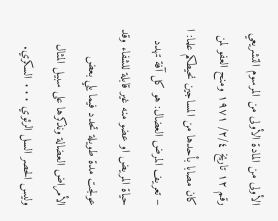الأولى من المادة الأولى من المرسوم التشريعي رقم ۱۲ تاريخ ٢/٤/ ۱۹۷۱ ومنح العفو لمن كان مصابا بأحدها من المساجين نحيطكم علما: ا – تعريف المرض العضال: هو كل آفة تهدد حياة المريض او عضو منه غير قابلة للشفاء وقد عولجت مدة طويلة تحدد فيما يلي بعض الأمراض العضالة ونذكرها على سبيل المثال وليس الحصر السل الرئوي ۰۰۰ السكري.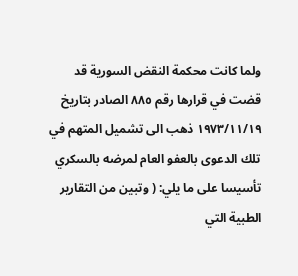ولما كانت محكمة النقض السورية قد قضت في قرارها رقم ٨٨٥ الصادر بتاريخ ۱۹۷۳/۱۱/۱۹ ذهب الى تشميل المتهم في تلك الدعوى بالعفو العام لمرضه بالسكري تأسيسا على ما يلي: ( وتبين من التقارير الطبية التي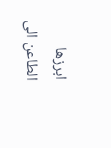ابرزها الطاعن الى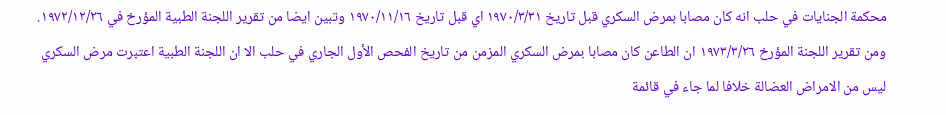محكمة الجنايات في حلب انه كان مصابا بمرض السكري قبل تاريخ ۱۹۷۰/۳/۳۱ اي قبل تاريخ ١٩٧٠/١١/١٦ وتبين ايضا من تقرير اللجنة الطبية المؤرخ في ١٩٧٢/١٢/٢٦. ومن تقرير اللجنة المؤرخ ١٩٧٣/٣/٢٦ ان الطاعن كان مصابا بمرض السكري المزمن من تاريخ الفحص الأول الجاري في حلب الا ان اللجنة الطبية اعتبرت مرض السكري ليس من الامراض العضالة خلافا لما جاء في قائمة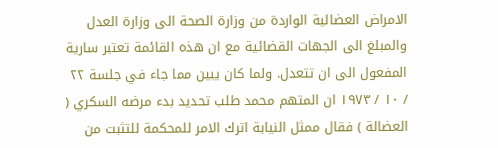الامراض العضالية الواردة من وزارة الصحة الى وزارة العدل والمبلغ الى الجهات القضائية مع ان هذه القائمة تعتبر سارية المفعول الى ان تتعدل. ولما كان يبين مما جاء في جلسة ٢٢ / ١٠ / ١٩٧٣ ان المتهم محمد طلب تحديد بدء مرضه السكري ( العضالة ) فقال ممثل النيابة اترك الامر للمحكمة للتثبت من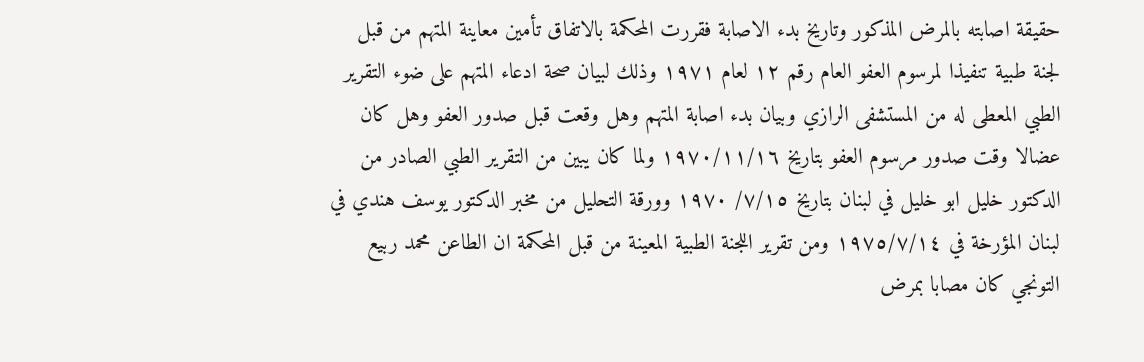حقيقة اصابته بالمرض المذكور وتاريخ بدء الاصابة فقررت المحكمة بالاتفاق تأمين معاينة المتهم من قبل لجنة طبية تنفيذا لمرسوم العفو العام رقم ۱۲ لعام ۱۹۷۱ وذلك لبيان صحة ادعاء المتهم على ضوء التقرير الطبي المعطى له من المستشفى الرازي وبيان بدء اصابة المتهم وهل وقعت قبل صدور العفو وهل كان عضالا وقت صدور مرسوم العفو بتاريخ ١٩٧٠/١١/١٦ ولما كان يبين من التقرير الطبي الصادر من الدكتور خليل ابو خليل في لبنان بتاريخ ٧/١٥/ ۱۹۷۰ وورقة التحليل من مخبر الدكتور يوسف هندي في لبنان المؤرخة في ١٩٧٥/٧/١٤ ومن تقرير اللجنة الطبية المعينة من قبل المحكمة ان الطاعن محمد ربيع التونجي كان مصابا بمرض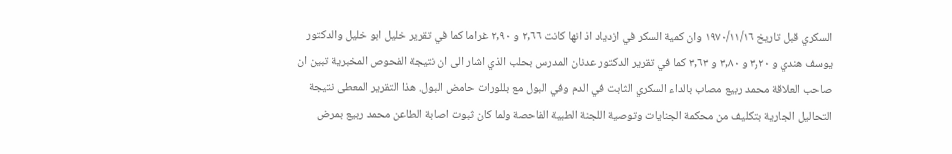السكري قبل تاريخ ۱۹۷۰/۱۱/۱٦ وان كمية السكر في ازدياد اذ انها كانت ٢,٦٦ و ٢,٩٠ غراما كما في تقرير خليل ابو خليل والدكتور يوسف هندي و ۳٫۲۰ و ٣,٨۰ و ٣,٦٣ كما في تقرير الدكتور عدنان المدرس بحلب الذي اشار الى ان نتيجة الفحوص المخبرية تبين ان صاحب العلاقة محمد ربيع مصاب بالداء السكري الثابت في الدم وفي البول مع بللورات حامض البول. هذا التقرير المعطى نتيجة التحاليل الجارية بتكليف من محكمة الجنايات وتوصية اللجنة الطبية الفاحصة ولما كان ثبوت اصابة الطاعن محمد ربيع بمرض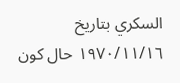السكري بتاريخ ١٩٧٠/١١/١٦ حال كون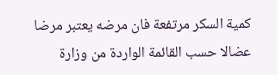كمية السكر مرتفعة فان مرضه يعتبر مرضا عضالا حسب القائمة الواردة من وزارة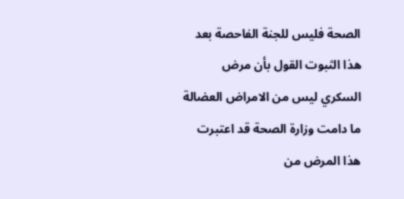الصحة فليس للجنة الفاحصة بعد هذا الثبوت القول بأن مرض السكري ليس من الامراض العضالة ما دامت وزارة الصحة قد اعتبرت هذا المرض من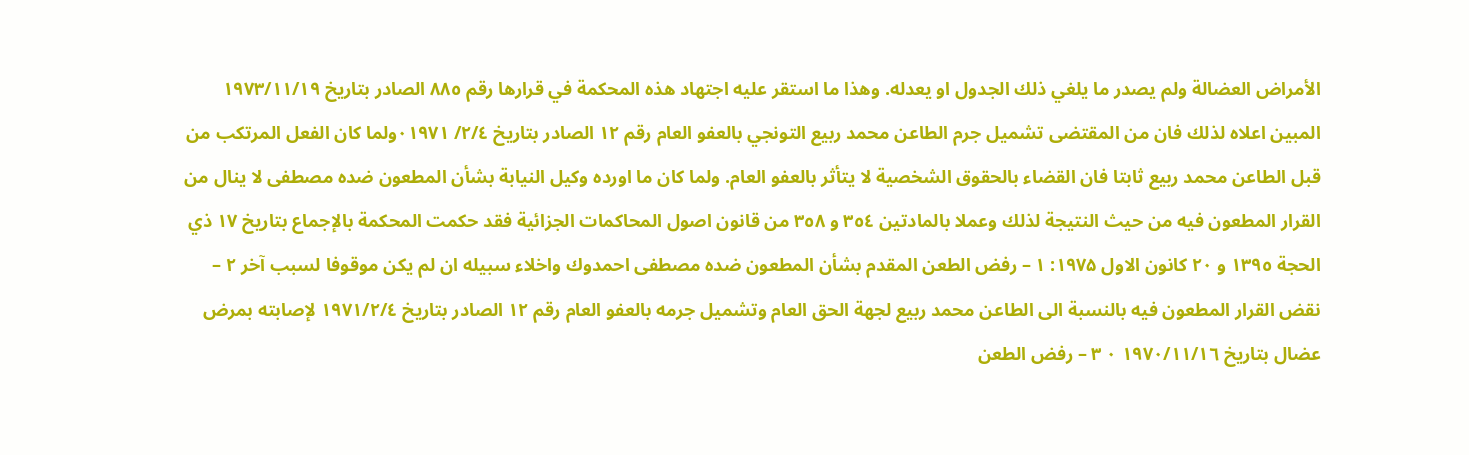الأمراض العضالة ولم يصدر ما يلغي ذلك الجدول او يعدله. وهذا ما استقر عليه اجتهاد هذه المحكمة في قرارها رقم ٨٨٥ الصادر بتاريخ ١٩٧٣/١١/١٩ المبين اعلاه لذلك فان من المقتضى تشميل جرم الطاعن محمد ربيع التونجي بالعفو العام رقم ۱۲ الصادر بتاريخ ٢/٤/ ٠١٩٧١ولما كان الفعل المرتكب من قبل الطاعن محمد ربيع ثابتا فان القضاء بالحقوق الشخصية لا يتأثر بالعفو العام. ولما كان ما اورده وكيل النيابة بشأن المطعون ضده مصطفى لا ينال من القرار المطعون فيه من حيث النتيجة لذلك وعملا بالمادتين ٣٥٤ و ٣٥٨ من قانون اصول المحاكمات الجزائية فقد حكمت المحكمة بالإجماع بتاريخ ١٧ ذي الحجة ١٣٩٥ و ۲۰ كانون الاول ۱۹۷۵: ۱ – رفض الطعن المقدم بشأن المطعون ضده مصطفى احمدوك واخلاء سبيله ان لم يكن موقوفا لسبب آخر ۲ – نقض القرار المطعون فيه بالنسبة الى الطاعن محمد ربيع لجهة الحق العام وتشميل جرمه بالعفو العام رقم ۱۲ الصادر بتاريخ ١٩٧١/٢/٤ لإصابته بمرض عضال بتاريخ ١٩٧٠/١١/١٦ ٠ ٣ – رفض الطعن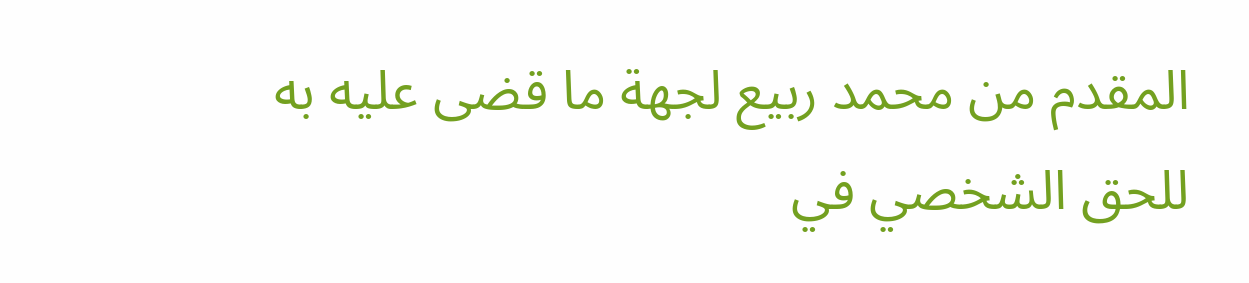المقدم من محمد ربيع لجهة ما قضى عليه به للحق الشخصي في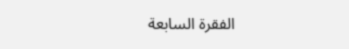الفقرة السابعة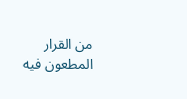من القرار المطعون فيه